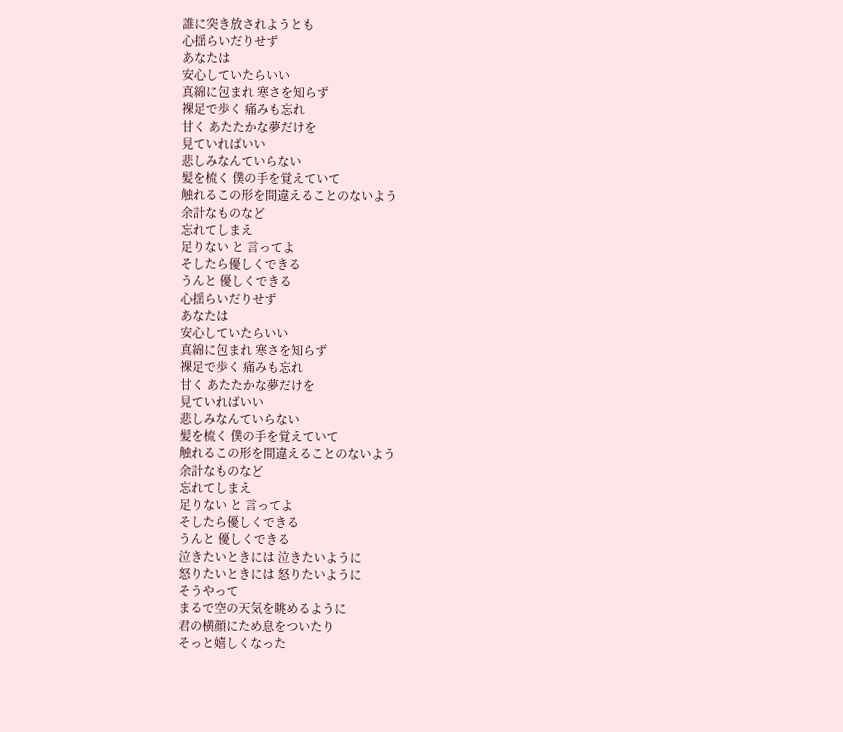誰に突き放されようとも
心揺らいだりせず
あなたは
安心していたらいい
真綿に包まれ 寒さを知らず
裸足で歩く 痛みも忘れ
甘く あたたかな夢だけを
見ていればいい
悲しみなんていらない
髪を梳く 僕の手を覚えていて
触れるこの形を間違えることのないよう
余計なものなど
忘れてしまえ
足りない と 言ってよ
そしたら優しくできる
うんと 優しくできる
心揺らいだりせず
あなたは
安心していたらいい
真綿に包まれ 寒さを知らず
裸足で歩く 痛みも忘れ
甘く あたたかな夢だけを
見ていればいい
悲しみなんていらない
髪を梳く 僕の手を覚えていて
触れるこの形を間違えることのないよう
余計なものなど
忘れてしまえ
足りない と 言ってよ
そしたら優しくできる
うんと 優しくできる
泣きたいときには 泣きたいように
怒りたいときには 怒りたいように
そうやって
まるで空の天気を眺めるように
君の横顔にため息をついたり
そっと嬉しくなった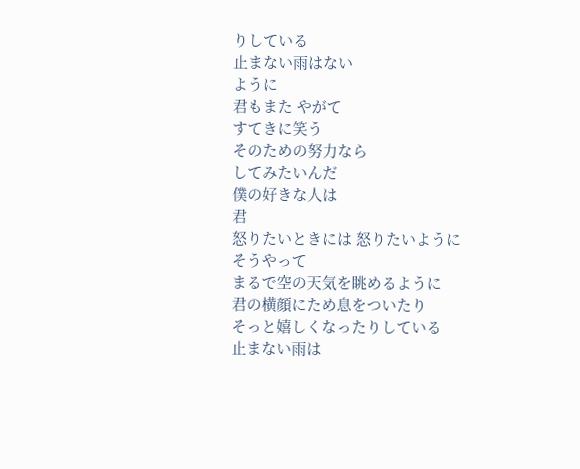りしている
止まない雨はない
ように
君もまた やがて
すてきに笑う
そのための努力なら
してみたいんだ
僕の好きな人は
君
怒りたいときには 怒りたいように
そうやって
まるで空の天気を眺めるように
君の横顔にため息をついたり
そっと嬉しくなったりしている
止まない雨は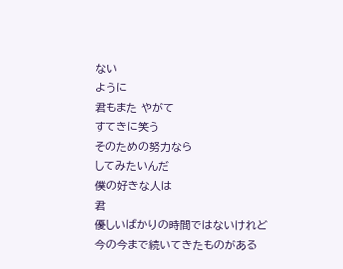ない
ように
君もまた やがて
すてきに笑う
そのための努力なら
してみたいんだ
僕の好きな人は
君
優しいばかりの時間ではないけれど
今の今まで続いてきたものがある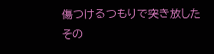傷つけるつもりで突き放した
その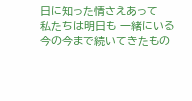日に知った情さえあって
私たちは明日も 一緒にいる
今の今まで続いてきたもの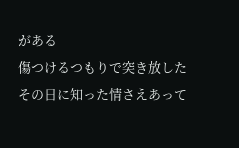がある
傷つけるつもりで突き放した
その日に知った情さえあって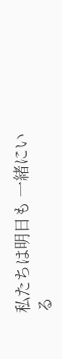私たちは明日も 一緒にいる